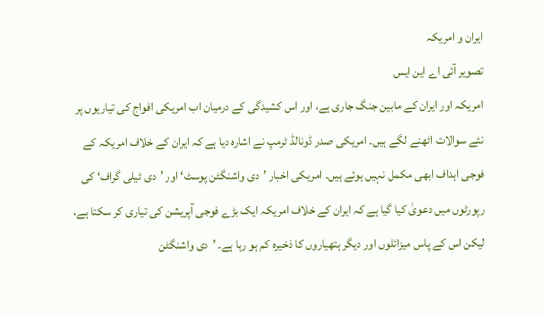ایران و امریکہ
تصویر آئی اے این ایس
امریکہ اور ایران کے مابین جنگ جاری ہے، اور اس کشیدگی کے درمیان اب امریکی افواج کی تیاریوں پر نئے سوالات اٹھنے لگے ہیں۔ امریکی صدر ڈونالڈ ٹرمپ نے اشارہ دیا ہے کہ ایران کے خلاف امریکہ کے فوجی اہداف ابھی مکمل نہیں ہوئے ہیں۔ امریکی اخبار ’دی واشنگٹن پوسٹ‘ اور ’دی ٹیلی گراف‘ کی رپورٹوں میں دعویٰ کیا گیا ہے کہ ایران کے خلاف امریکہ ایک بڑے فوجی آپریشن کی تیاری کر سکتا ہے، لیکن اس کے پاس میزائلوں اور دیگر ہتھیاروں کا ذخیرہ کم ہو رہا ہے۔ ’دی واشنگٹن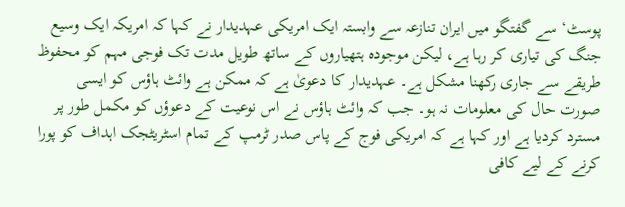پوسٹ‘ سے گفتگو میں ایران تنازعہ سے وابستہ ایک امریکی عہدیدار نے کہا کہ امریکہ ایک وسیع جنگ کی تیاری کر رہا ہے، لیکن موجودہ ہتھیاروں کے ساتھ طویل مدت تک فوجی مہم کو محفوظ طریقے سے جاری رکھنا مشکل ہے۔ عہدیدار کا دعویٰ ہے کہ ممکن ہے وائٹ ہاؤس کو ایسی صورت حال کی معلومات نہ ہو۔ جب کہ وائٹ ہاؤس نے اس نوعیت کے دعوؤں کو مکمل طور پر مسترد کردیا ہے اور کہا ہے کہ امریکی فوج کے پاس صدر ٹرمپ کے تمام اسٹریٹجک اہداف کو پورا کرنے کے لیے کافی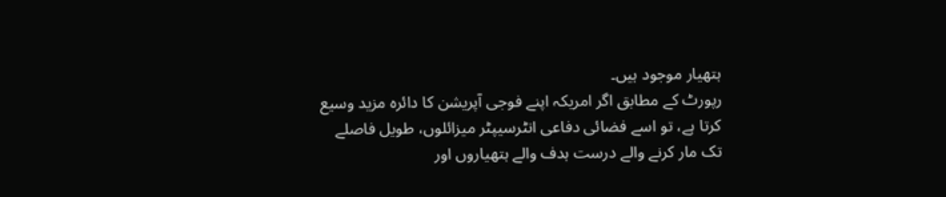ہتھیار موجود ہیں۔
رپورٹ کے مطابق اگر امریکہ اپنے فوجی آپریشن کا دائرہ مزید وسیع کرتا ہے، تو اسے فضائی دفاعی انٹرسیپٹر میزائلوں، طویل فاصلے تک مار کرنے والے درست ہدف والے ہتھیاروں اور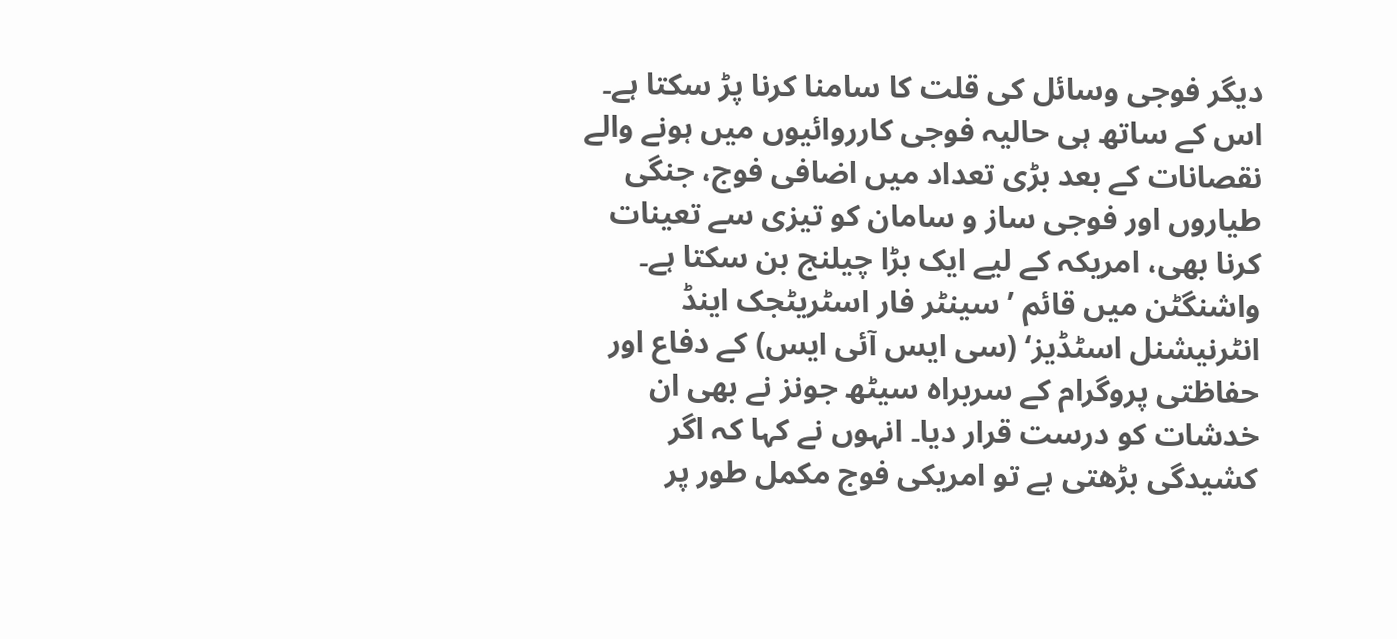دیگر فوجی وسائل کی قلت کا سامنا کرنا پڑ سکتا ہے۔ اس کے ساتھ ہی حالیہ فوجی کارروائیوں میں ہونے والے نقصانات کے بعد بڑی تعداد میں اضافی فوج، جنگی طیاروں اور فوجی ساز و سامان کو تیزی سے تعینات کرنا بھی، امریکہ کے لیے ایک بڑا چیلنج بن سکتا ہے۔ واشنگٹن میں قائم ’سینٹر فار اسٹریٹجک اینڈ انٹرنیشنل اسٹڈیز‘ (سی ایس آئی ایس) کے دفاع اور حفاظتی پروگرام کے سربراہ سیٹھ جونز نے بھی ان خدشات کو درست قرار دیا۔ انہوں نے کہا کہ اگر کشیدگی بڑھتی ہے تو امریکی فوج مکمل طور پر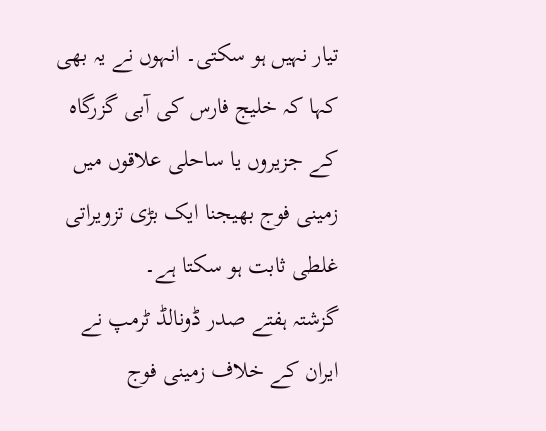تیار نہیں ہو سکتی۔ انہوں نے یہ بھی کہا کہ خلیج فارس کی آبی گزرگاہ کے جزیروں یا ساحلی علاقوں میں زمینی فوج بھیجنا ایک بڑی تزویراتی غلطی ثابت ہو سکتا ہے۔
گزشتہ ہفتے صدر ڈونالڈ ٹرمپ نے ایران کے خلاف زمینی فوج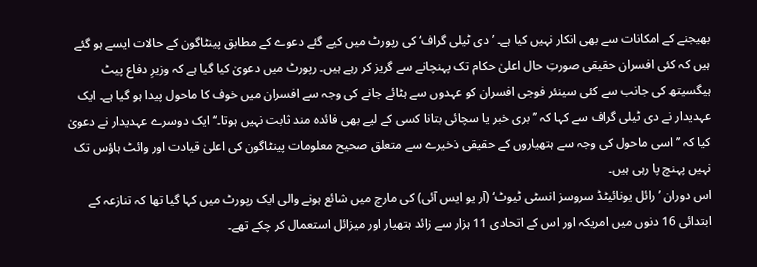بھیجنے کے امکانات سے بھی انکار نہیں کیا ہے۔ ’دی ٹیلی گراف‘ کی رپورٹ میں کیے گئے دعوے کے مطابق پینٹاگون کے حالات ایسے ہو گئے ہیں کہ کئی افسران حقیقی صورتِ حال اعلیٰ حکام تک پہنچانے سے گریز کر رہے ہیں۔ رپورٹ میں دعویٰ کیا گیا ہے کہ وزیرِ دفاع پیٹ ہیگسیتھ کی جانب سے کئی سینئر فوجی افسران کو عہدوں سے ہٹائے جانے کی وجہ سے افسران میں خوف کا ماحول پیدا ہو گیا ہے۔ ایک عہدیدار نے دی ٹیلی گراف سے کہا کہ ’’بری خبر یا سچائی بتانا کسی کے لیے بھی فائدہ مند ثابت نہیں ہوتا۔‘‘ ایک دوسرے عہدیدار نے دعویٰ کیا کہ ’’اسی ماحول کی وجہ سے ہتھیاروں کے حقیقی ذخیرے سے متعلق صحیح معلومات پینٹاگون کی اعلیٰ قیادت اور وائٹ ہاؤس تک نہیں پہنچ پا رہی ہیں۔
اس دوران ’رائل یونائیٹڈ سروسز انسٹی ٹیوٹ‘ (آر یو ایس آئی) کی مارچ میں شائع ہونے والی ایک رپورٹ میں کہا گیا تھا کہ تنازعہ کے ابتدائی 16 دنوں میں امریکہ اور اس کے اتحادی 11 ہزار سے زائد ہتھیار اور میزائل استعمال کر چکے تھے۔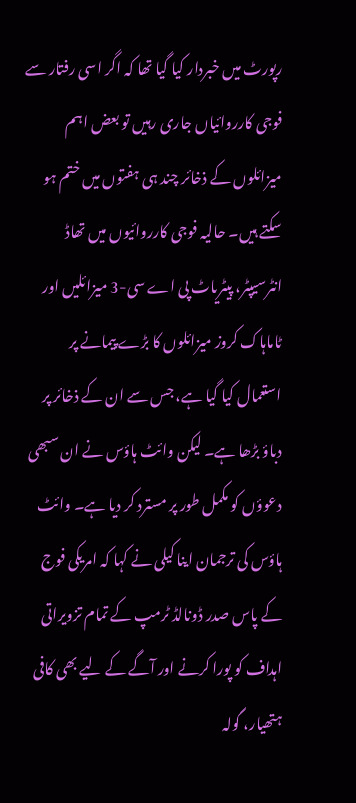رپورٹ میں خبردار کیا گیا تھا کہ اگر اسی رفتار سے فوجی کارروائیاں جاری رہیں تو بعض اہم میزائلوں کے ذخائر چند ہی ہفتوں میں ختم ہو سکتے ہیں۔ حالیہ فوجی کارروائیوں میں تھاڈ انٹرسیپٹر، پیٹریاٹ پی اے سی-3 میزائلیں اور ٹاماہاک کروز میزائلوں کا بڑے پیمانے پر استعمال کیا گیا ہے، جس سے ان کے ذخائر پر دباؤ بڑھا ہے۔ لیکن وائٹ ہاؤس نے ان سبھی دعوؤں کو مکمل طور پر مسترد کر دیا ہے۔ وائٹ ہاؤس کی ترجمان اینا کیلی نے کہا کہ امریکی فوج کے پاس صدر ڈونالڈ ٹرمپ کے تمام تزویراتی اہداف کو پورا کرنے اور آگے کے لیے بھی کافی ہتھیار، گولہ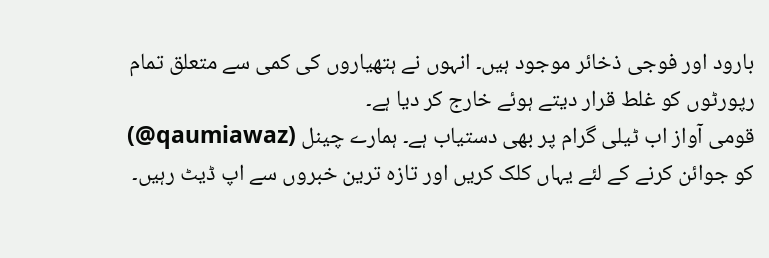بارود اور فوجی ذخائر موجود ہیں۔ انہوں نے ہتھیاروں کی کمی سے متعلق تمام رپورٹوں کو غلط قرار دیتے ہوئے خارج کر دیا ہے۔
قومی آواز اب ٹیلی گرام پر بھی دستیاب ہے۔ ہمارے چینل (qaumiawaz@) کو جوائن کرنے کے لئے یہاں کلک کریں اور تازہ ترین خبروں سے اپ ڈیٹ رہیں۔